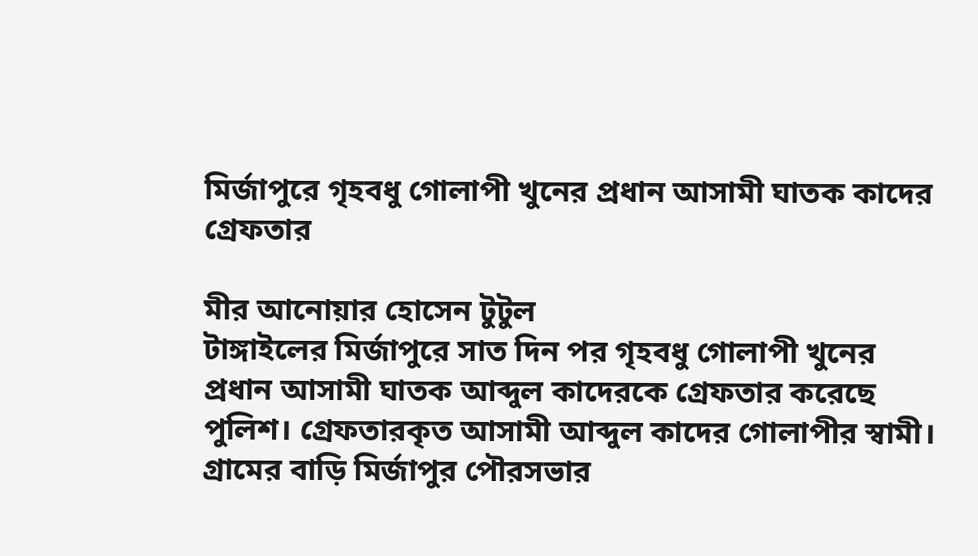মির্জাপুরে গৃহবধু গোলাপী খুনের প্রধান আসামী ঘাতক কাদের গ্রেফতার

মীর আনোয়ার হোসেন টুটুল
টাঙ্গাইলের মির্জাপুরে সাত দিন পর গৃহবধু গোলাপী খুনের প্রধান আসামী ঘাতক আব্দুল কাদেরকে গ্রেফতার করেছে পুলিশ। গ্রেফতারকৃত আসামী আব্দুল কাদের গোলাপীর স্বামী। গ্রামের বাড়ি মির্জাপুর পৌরসভার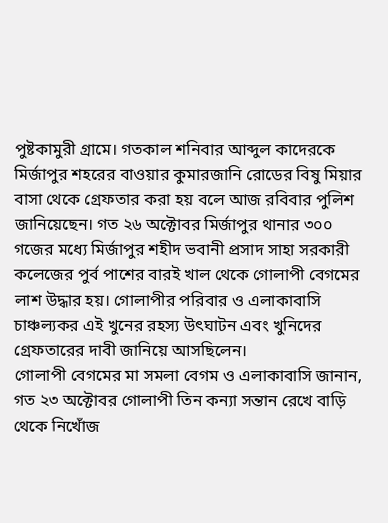পুষ্টকামুরী গ্রামে। গতকাল শনিবার আব্দুল কাদেরকে মির্জাপুর শহরের বাওয়ার কুমারজানি রোডের বিষু মিয়ার বাসা থেকে গ্রেফতার করা হয় বলে আজ রবিবার পুলিশ জানিয়েছেন। গত ২৬ অক্টোবর মির্জাপুর থানার ৩০০ গজের মধ্যে মির্জাপুর শহীদ ভবানী প্রসাদ সাহা সরকারী কলেজের পুর্ব পাশের বারই খাল থেকে গোলাপী বেগমের লাশ উদ্ধার হয়। গোলাপীর পরিবার ও এলাকাবাসি চাঞ্চল্যকর এই খুনের রহস্য উৎঘাটন এবং খুনিদের গ্রেফতারের দাবী জানিয়ে আসছিলেন।
গোলাপী বেগমের মা সমলা বেগম ও এলাকাবাসি জানান, গত ২৩ অক্টোবর গোলাপী তিন কন্যা সন্তান রেখে বাড়ি থেকে নিখোঁজ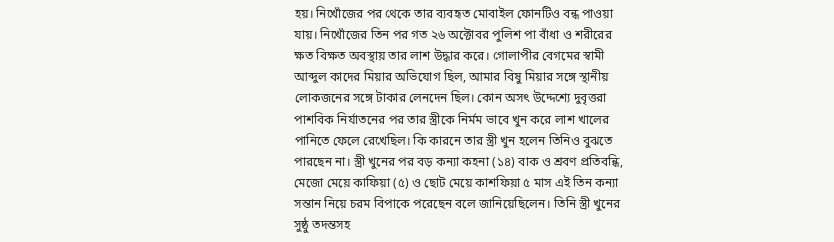হয়। নিখোঁজের পর থেকে তার ব্যবহৃত মোবাইল ফোনটিও বন্ধ পাওয়া যায়। নিখোঁজের তিন পর গত ২৬ অক্টোবর পুলিশ পা বাঁধা ও শরীরের ক্ষত বিক্ষত অবস্থায় তার লাশ উদ্ধার করে। গোলাপীর বেগমের স্বামী আব্দুল কাদের মিয়ার অভিযোগ ছিল, আমার বিষু মিয়ার সঙ্গে স্থানীয় লোকজনের সঙ্গে টাকার লেনদেন ছিল। কোন অসৎ উদ্দেশ্যে দুবৃত্তরা পাশবিক নির্যাতনের পর তার স্ত্রীকে নির্মম ভাবে খুন করে লাশ খালের পানিতে ফেলে রেখেছিল। কি কারনে তার স্ত্রী খুন হলেন তিনিও বুঝতে পারছেন না। স্ত্রী খুনের পর বড় কন্যা কহনা (১৪) বাক ও শ্রবণ প্রতিবন্ধি, মেজো মেয়ে কাফিয়া (৫) ও ছোট মেয়ে কাশফিয়া ৫ মাস এই তিন কন্যা সন্তান নিয়ে চরম বিপাকে পরেছেন বলে জানিয়েছিলেন। তিনি স্ত্রী খুনের সুষ্ঠু তদন্তসহ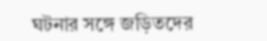ঘটনার সঙ্গে জড়িতদের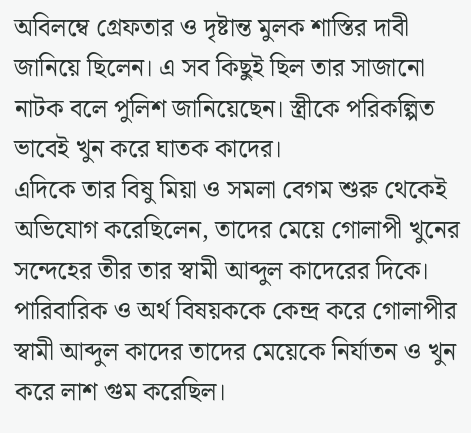অবিলম্বে গ্রেফতার ও দৃষ্টান্ত মুলক শাস্তির দাবী জানিয়ে ছিলেন। এ সব কিছুই ছিল তার সাজানো নাটক বলে পুলিশ জানিয়েছেন। স্ত্রীকে পরিকল্পিত ভাবেই খুন করে ঘাতক কাদের।
এদিকে তার বিষু মিয়া ও সমলা বেগম শুরু থেকেই অভিযোগ করেছিলেন, তাদের মেয়ে গোলাপী খুনের সন্দেহের তীর তার স্বামী আব্দুল কাদেরের দিকে। পারিবারিক ও অর্থ বিষয়ককে কেন্দ্র করে গোলাপীর স্বামী আব্দুল কাদের তাদের মেয়েকে নির্যাতন ও খুন করে লাশ গুম করেছিল।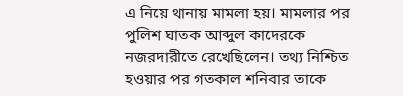এ নিয়ে থানায় মামলা হয়। মামলার পর পুলিশ ঘাতক আব্দুল কাদেরকে নজরদারীতে রেখেছিলেন। তথ্য নিশ্চিত হওয়ার পর গতকাল শনিবার তাকে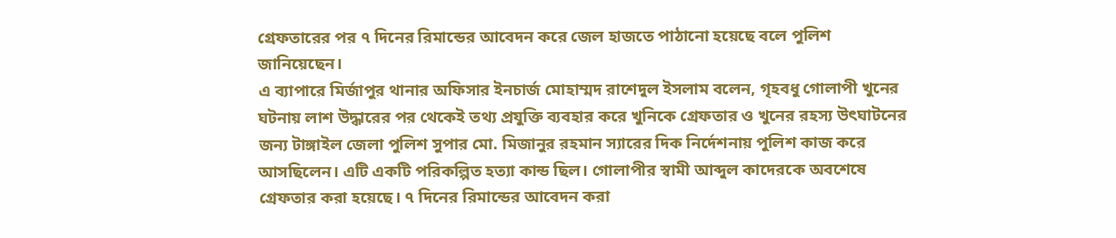গ্রেফতারের পর ৭ দিনের রিমান্ডের আবেদন করে জেল হাজতে পাঠানো হয়েছে বলে পুলিশ জানিয়েছেন।
এ ব্যাপারে মির্জাপুর থানার অফিসার ইনচার্জ মোহাম্মদ রাশেদুল ইসলাম বলেন, গৃহবধু গোলাপী খুনের ঘটনায় লাশ উদ্ধারের পর থেকেই তথ্য প্রযুক্তি ব্যবহার করে খুনিকে গ্রেফতার ও খুনের রহস্য উৎঘাটনের জন্য টাঙ্গাইল জেলা পুলিশ সুপার মো. মিজানুর রহমান স্যারের দিক নির্দেশনায় পুলিশ কাজ করে আসছিলেন। এটি একটি পরিকল্পিত হত্যা কান্ড ছিল। গোলাপীর স্বামী আব্দুল কাদেরকে অবশেষে গ্রেফতার করা হয়েছে। ৭ দিনের রিমান্ডের আবেদন করা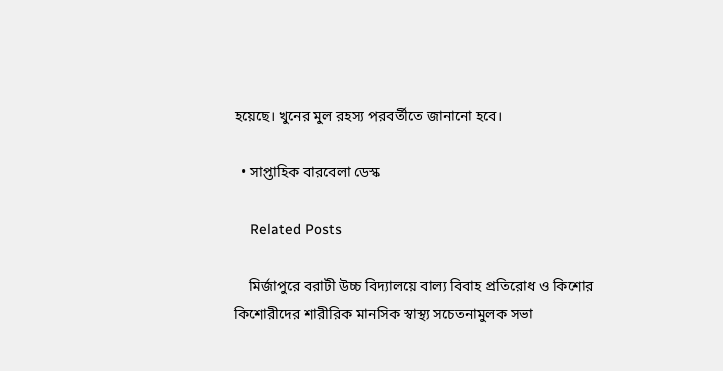হয়েছে। খুনের মুল রহস্য পরবর্তীতে জানানো হবে।

  • সাপ্তাহিক বারবেলা ডেস্ক

    Related Posts

    মির্জাপুরে বরাটী উচ্চ বিদ্যালয়ে বাল্য বিবাহ প্রতিরোধ ও কিশোর কিশোরীদের শারীরিক মানসিক স্বাস্থ্য সচেতনামুলক সভা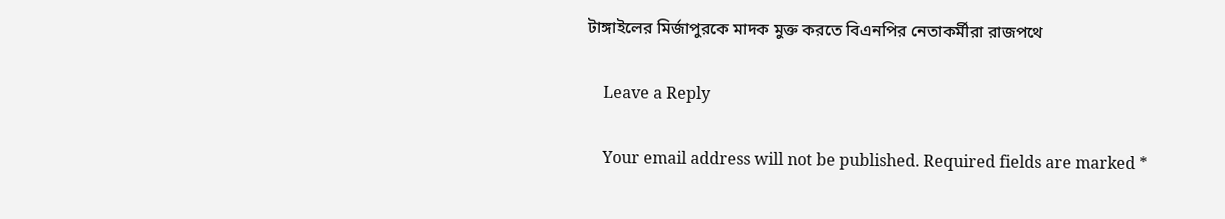টাঙ্গাইলের মির্জাপুরকে মাদক মুক্ত করতে বিএনপির নেতাকর্মীরা রাজপথে

    Leave a Reply

    Your email address will not be published. Required fields are marked *